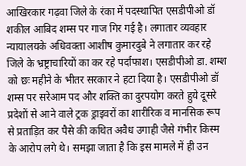आखिरकार गढ़वा जिले के रंका में पदस्थापित एसडीपीओ डॉ शकील आबिद शम्स पर गाज गिर गई है। लगातार व्यवहार न्यायालयके अधिवक्ता आशीष कुमारदुबे ने लगातार कर रहे जिले के भ्रष्ट्राचारियों का कर रहे पर्दाफाश। एसडीपीओ डा. शम्श को छः महीने के भीतर सरकार ने हटा दिया है। एसडीपीओ डॉ शम्स पर सरेआम पद और शक्ति का दुरपयोग करते हुये दूसरे प्रदेशों से आने वाले ट्रक ड्राइवरों का शारीरिक व मानसिक रूप से प्रताड़ित कर पैसे की कथित अवैध उगाही जैसे गंभीर किस्म के आरोप लगे थे। समझा जाता है कि इस मामले में ही उन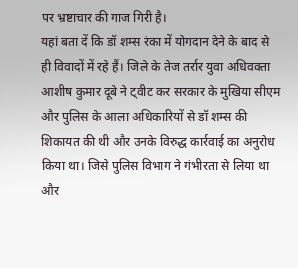पर भ्रष्टाचार की गाज गिरी है।
यहां बता दें कि डॉ शम्स रंका में योगदान देने के बाद से ही विवादों में रहे हैं। जिले के तेज तर्रार युवा अधिवक्ता आशीष कुमार दूबे ने ट्वीट कर सरकार के मुखिया सीएम और पुलिस के आला अधिकारियों से डॉ शम्स की शिकायत की थी और उनके विरुद्ध कार्रवाई का अनुरोध किया था। जिसे पुलिस विभाग ने गंभीरता से लिया था और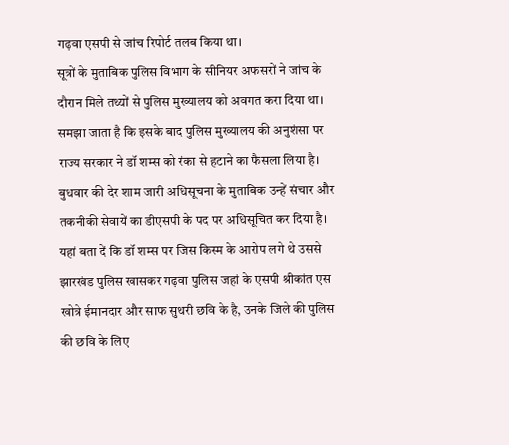गढ़वा एसपी से जांच रिपोर्ट तलब किया था।
सूत्रों के मुताबिक पुलिस विभाग के सीनियर अफसरों ने जांच के दौरान मिले तथ्यों से पुलिस मुख्यालय को अवगत करा दिया था। समझा जाता है कि इसके बाद पुलिस मुख्यालय की अनुशंसा पर राज्य सरकार ने डॉ शम्स को रंका से हटाने का फैसला लिया है। बुधवार की देर शाम जारी अधिसूचना के मुताबिक उन्हें संचार और तकनीकी सेवायें का डीएसपी के पद पर अधिसूचित कर दिया है।
यहां बता दें कि डॉ शम्स पर जिस किस्म के आरोप लगे थे उससे झारखंड पुलिस खासकर गढ़वा पुलिस जहां के एसपी श्रीकांत एस खोत्रे ईमानदार और साफ सुथरी छवि के है, उनके जिले की पुलिस की छवि के लिए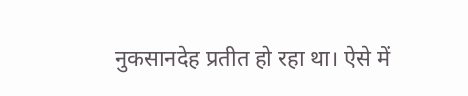नुकसानदेह प्रतीत हो रहा था। ऐसे में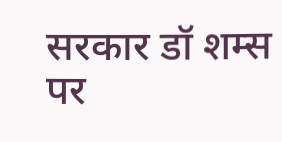सरकार डॉ शम्स पर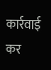कार्रवाई कर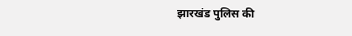झारखंड पुलिस की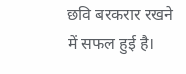छवि बरकरार रखने में सफल हुई है।